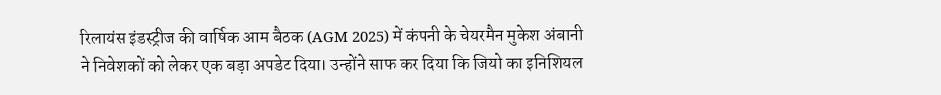रिलायंस इंडस्ट्रीज की वार्षिक आम बैठक (AGM 2025) में कंपनी के चेयरमैन मुकेश अंबानी ने निवेशकों को लेकर एक बड़ा अपडेट दिया। उन्होंने साफ कर दिया कि जियो का इनिशियल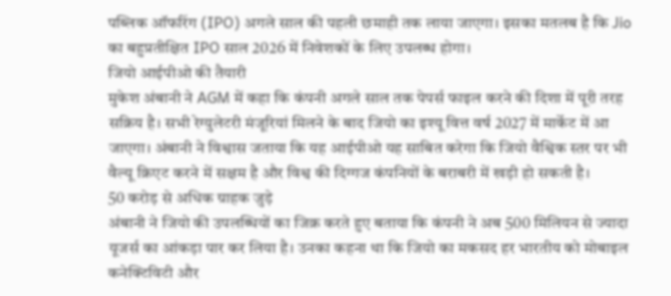पब्लिक ऑफरिंग (IPO) अगले साल की पहली छमाही तक लाया जाएगा। इसका मतलब है कि Jio का बहुप्रतीक्षित IPO साल 2026 में निवेशकों के लिए उपलब्ध होगा।
जियो आईपीओ की तैयारी
मुकेश अंबानी ने AGM में कहा कि कंपनी अगले साल तक पेपर्स फाइल करने की दिशा में पूरी तरह सक्रिय है। सभी रेग्युलेटरी मंजूरियां मिलने के बाद जियो का इश्यू वित्त वर्ष 2027 में मार्केट में आ जाएगा। अंबानी ने विश्वास जताया कि यह आईपीओ यह साबित करेगा कि जियो वैश्विक स्तर पर भी वैल्यू क्रिएट करने में सक्षम है और विश्व की दिग्गज कंपनियों के बराबरी में खड़ी हो सकती है।
50 करोड़ से अधिक ग्राहक जुड़े
अंबानी ने जियो की उपलब्धियों का जिक्र करते हुए बताया कि कंपनी ने अब 500 मिलियन से ज्यादा यूजर्स का आंकड़ा पार कर लिया है। उनका कहना था कि जियो का मकसद हर भारतीय को मोबाइल कनेक्टिविटी और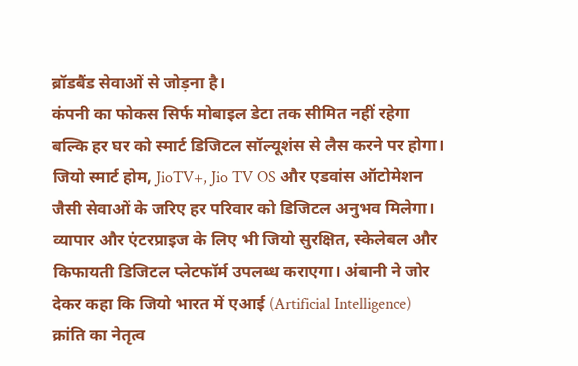ब्रॉडबैंड सेवाओं से जोड़ना है।
कंपनी का फोकस सिर्फ मोबाइल डेटा तक सीमित नहीं रहेगा बल्कि हर घर को स्मार्ट डिजिटल सॉल्यूशंस से लैस करने पर होगा। जियो स्मार्ट होम, JioTV+, Jio TV OS और एडवांस ऑटोमेशन जैसी सेवाओं के जरिए हर परिवार को डिजिटल अनुभव मिलेगा।
व्यापार और एंटरप्राइज के लिए भी जियो सुरक्षित, स्केलेबल और किफायती डिजिटल प्लेटफॉर्म उपलब्ध कराएगा। अंबानी ने जोर देकर कहा कि जियो भारत में एआई (Artificial Intelligence) क्रांति का नेतृत्व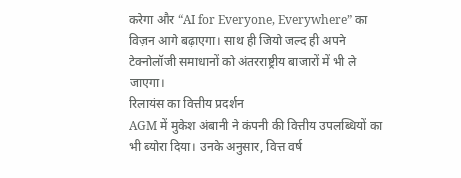करेगा और “AI for Everyone, Everywhere” का विज़न आगे बढ़ाएगा। साथ ही जियो जल्द ही अपने टेक्नोलॉजी समाधानों को अंतरराष्ट्रीय बाजारों में भी ले जाएगा।
रिलायंस का वित्तीय प्रदर्शन
AGM में मुकेश अंबानी ने कंपनी की वित्तीय उपलब्धियों का भी ब्योरा दिया। उनके अनुसार, वित्त वर्ष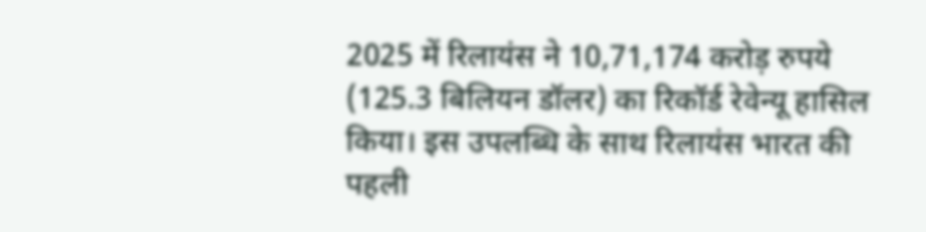2025 में रिलायंस ने 10,71,174 करोड़ रुपये (125.3 बिलियन डॉलर) का रिकॉर्ड रेवेन्यू हासिल किया। इस उपलब्धि के साथ रिलायंस भारत की पहली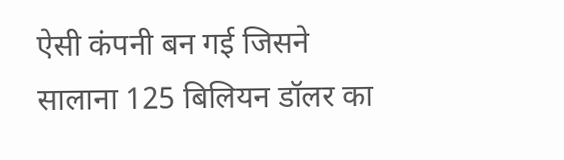ऐसी कंपनी बन गई जिसने सालाना 125 बिलियन डॉलर का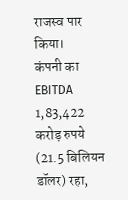राजस्व पार किया।
कंपनी का EBITDA 1,83,422 करोड़ रुपये (21.5 बिलियन डॉलर) रहा,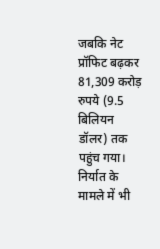जबकि नेट प्रॉफिट बढ़कर 81,309 करोड़ रुपये (9.5 बिलियन डॉलर) तक पहुंच गया। निर्यात के मामले में भी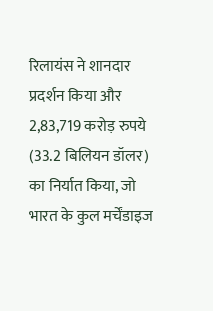रिलायंस ने शानदार प्रदर्शन किया और 2,83,719 करोड़ रुपये (33.2 बिलियन डॉलर) का निर्यात किया, जो भारत के कुल मर्चेंडाइज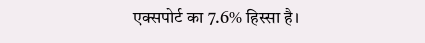एक्सपोर्ट का 7.6% हिस्सा है।